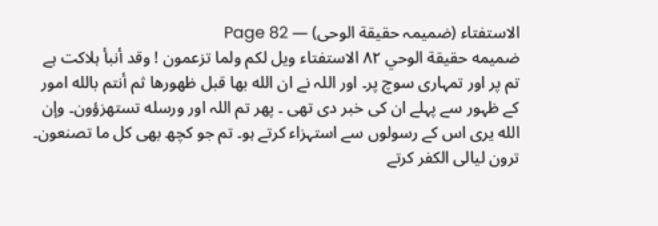الاستفتاء (ضمیمہ حقیقة الوحی) — Page 82
ضميمه حقيقة الوحي ۸۲ الاستفتاء ويل لكم ولما تزعمون ! وقد أنبأ ہلاکت ہے تم پر اور تمہاری سوچ پر۔ اور اللہ نے ان الله بها قبل ظهورها ثم أنتم بالله امور کے ظہور سے پہلے ان کی خبر دی تھی ۔ پھر تم اللہ اور ورسله تستهزؤون۔ وإن الله يرى اس کے رسولوں سے استہزاء کرتے ہو۔ تم جو کچھ بھی كل ما تصنعون۔ ترون لیالی الکفر کرتے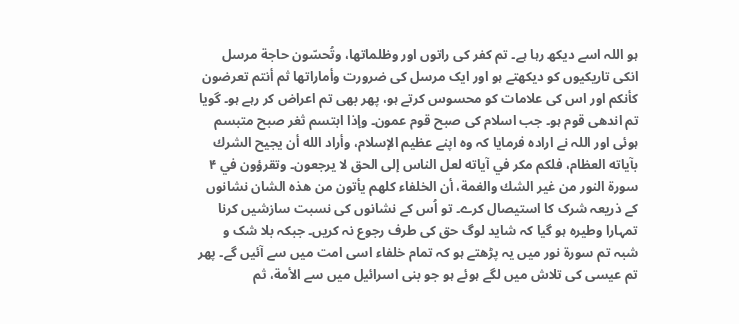ہو اللہ اسے دیکھ رہا ہے۔ تم کفر کی راتوں اور وظلماتها، وتُحسّون حاجة مرسل انکی تاریکیوں کو دیکھتے ہو اور ایک مرسل کی ضرورت وأماراتها ثم أنتم تعرضون كأنكم اور اس کی علامات کو محسوس کرتے ہو، پھر بھی تم اعراض کر رہے ہو۔ گویا تم اندھی قوم ہو۔ جب اسلام کی صبح قوم عمون۔ وإذا ابتسم ثغر صبح متبسم ہوئی اور اللہ نے ارادہ فرمایا کہ وہ اپنے عظیم الإسلام، وأراد الله أن يجيح الشرك بآياته العظام، فلكم مكر في آياته لعل الناس إلى الحق لا يرجعون۔ وتقرؤون في ۴ سورة النور من غير الشك والغمة، أن الخلفاء كلهم يأتون من هذه الشان نشانوں کے ذریعہ شرک کا استیصال کرے۔ تو اُس کے نشانوں کی نسبت سازشیں کرنا تمہارا وطیرہ ہو گیا کہ شاید لوگ حق کی طرف رجوع نہ کریں۔ جبکہ بلا شک و شبہ تم سورۃ نور میں یہ پڑھتے ہو کہ تمام خلفاء اسی امت میں سے آئیں گے۔ پھر تم عیسی کی تلاش میں لگے ہوئے ہو جو بنی اسرائیل میں سے الأمة، ثم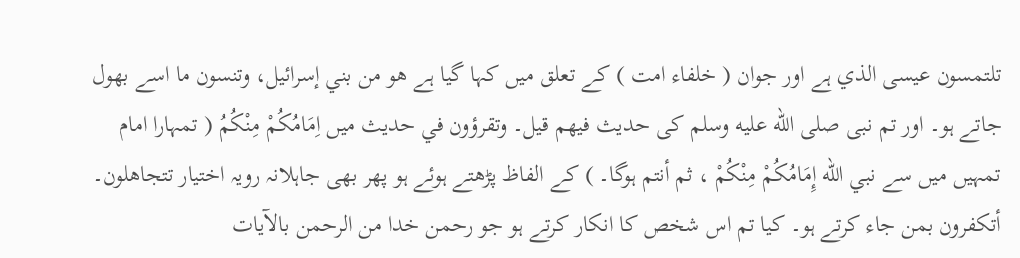تلتمسون عيسى الذي ہے اور جوان ( خلفاء امت ) کے تعلق میں کہا گیا ہے هو من بني إسرائيل، وتنسون ما اسے بھول جاتے ہو۔ اور تم نبی صلى الله عليه وسلم کی حدیث فيهم قيل۔ وتقرؤون في حديث میں اِمَامُكُمْ مِنْكُمُ ( تمہارا امام تمہیں میں سے نبي الله إِمَامُكُمْ مِنْكُمْ ، ثم أنتم ہوگا۔ ) کے الفاظ پڑھتے ہوئے ہو پھر بھی جاہلانہ رویہ اختیار تتجاهلون۔ أتكفرون بمن جاء کرتے ہو۔ کیا تم اس شخص کا انکار کرتے ہو جو رحمن خدا من الرحمن بالآیات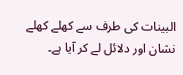البینات کی طرف سے کھلے کھلے نشان اور دلائل لے کر آیا ہے۔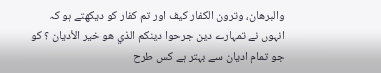والبرهان، وترون الكفار كيف اور تم کفار کو دیکھتے ہو کہ انہوں نے تمہارے دین جرحوا دينكم الذي هو خير الأديان ؟ كو جو تمام ادیان سے بہتر ہے کس طرح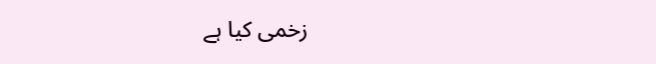زخمی کیا ہے